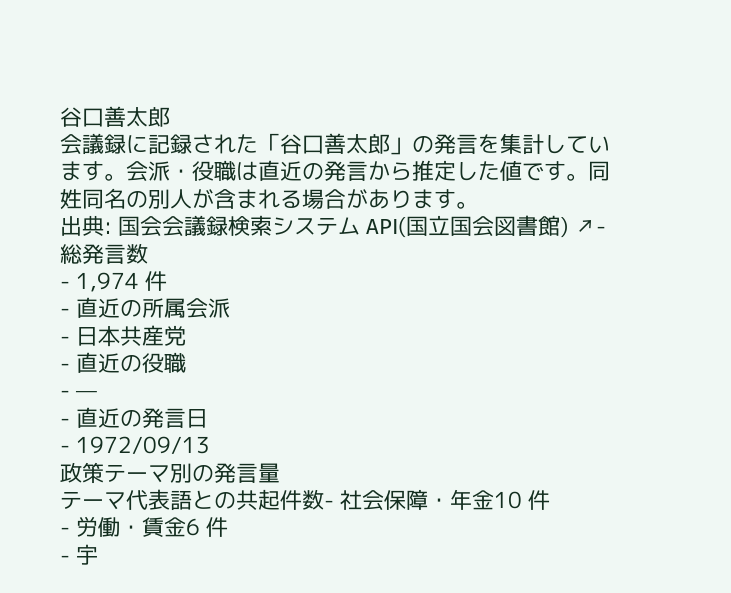谷口善太郎
会議録に記録された「谷口善太郎」の発言を集計しています。会派・役職は直近の発言から推定した値です。同姓同名の別人が含まれる場合があります。
出典: 国会会議録検索システム API(国立国会図書館) ↗- 総発言数
- 1,974 件
- 直近の所属会派
- 日本共産党
- 直近の役職
- —
- 直近の発言日
- 1972/09/13
政策テーマ別の発言量
テーマ代表語との共起件数- 社会保障・年金10 件
- 労働・賃金6 件
- 宇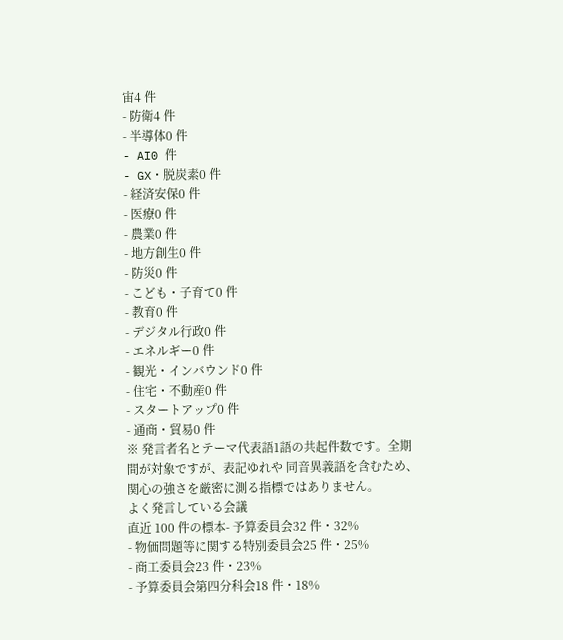宙4 件
- 防衛4 件
- 半導体0 件
- AI0 件
- GX・脱炭素0 件
- 経済安保0 件
- 医療0 件
- 農業0 件
- 地方創生0 件
- 防災0 件
- こども・子育て0 件
- 教育0 件
- デジタル行政0 件
- エネルギー0 件
- 観光・インバウンド0 件
- 住宅・不動産0 件
- スタートアップ0 件
- 通商・貿易0 件
※ 発言者名とテーマ代表語1語の共起件数です。全期間が対象ですが、表記ゆれや 同音異義語を含むため、関心の強さを厳密に測る指標ではありません。
よく発言している会議
直近 100 件の標本- 予算委員会32 件・32%
- 物価問題等に関する特別委員会25 件・25%
- 商工委員会23 件・23%
- 予算委員会第四分科会18 件・18%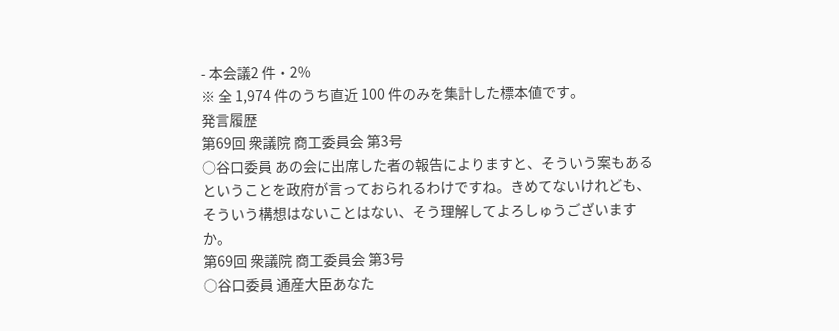- 本会議2 件・2%
※ 全 1,974 件のうち直近 100 件のみを集計した標本値です。
発言履歴
第69回 衆議院 商工委員会 第3号
○谷口委員 あの会に出席した者の報告によりますと、そういう案もあるということを政府が言っておられるわけですね。きめてないけれども、そういう構想はないことはない、そう理解してよろしゅうございますか。
第69回 衆議院 商工委員会 第3号
○谷口委員 通産大臣あなた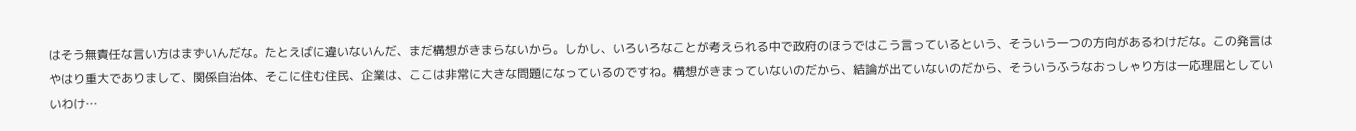はそう無責任な言い方はまずいんだな。たとえばに違いないんだ、まだ構想がきまらないから。しかし、いろいろなことが考えられる中で政府のほうではこう言っているという、そういう一つの方向があるわけだな。この発言はやはり重大でありまして、関係自治体、そこに住む住民、企業は、ここは非常に大きな問題になっているのですね。構想がきまっていないのだから、結論が出ていないのだから、そういうふうなおっしゃり方は一応理屈としていいわけ…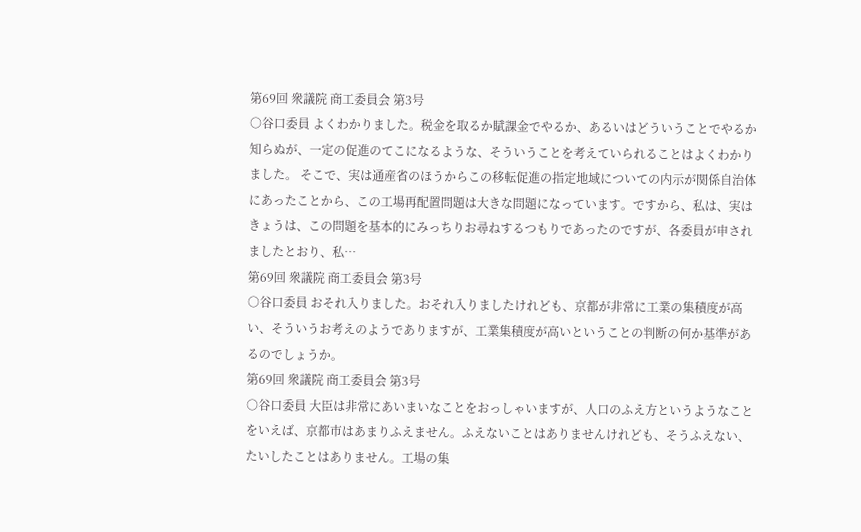第69回 衆議院 商工委員会 第3号
○谷口委員 よくわかりました。税金を取るか賦課金でやるか、あるいはどういうことでやるか知らぬが、一定の促進のてこになるような、そういうことを考えていられることはよくわかりました。 そこで、実は通産省のほうからこの移転促進の指定地域についての内示が関係自治体にあったことから、この工場再配置問題は大きな問題になっています。ですから、私は、実はきょうは、この問題を基本的にみっちりお尋ねするつもりであったのですが、各委員が申されましたとおり、私…
第69回 衆議院 商工委員会 第3号
○谷口委員 おそれ入りました。おそれ入りましたけれども、京都が非常に工業の集積度が高い、そういうお考えのようでありますが、工業集積度が高いということの判断の何か基準があるのでしょうか。
第69回 衆議院 商工委員会 第3号
○谷口委員 大臣は非常にあいまいなことをおっしゃいますが、人口のふえ方というようなことをいえば、京都市はあまりふえません。ふえないことはありませんけれども、そうふえない、たいしたことはありません。工場の集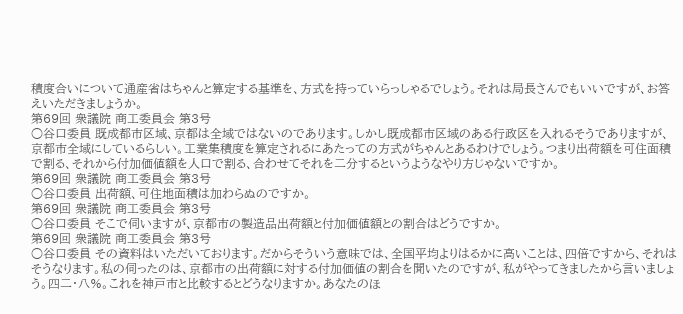積度合いについて通産省はちゃんと算定する基準を、方式を持っていらっしゃるでしょう。それは局長さんでもいいですが、お答えいただきましょうか。
第69回 衆議院 商工委員会 第3号
○谷口委員 既成都市区域、京都は全域ではないのであります。しかし既成都市区域のある行政区を入れるそうでありますが、京都市全域にしているらしい。工業集積度を算定されるにあたっての方式がちゃんとあるわけでしょう。つまり出荷額を可住面積で割る、それから付加価値額を人口で割る、合わせてそれを二分するというようなやり方じゃないですか。
第69回 衆議院 商工委員会 第3号
○谷口委員 出荷額、可住地面積は加わらぬのですか。
第69回 衆議院 商工委員会 第3号
○谷口委員 そこで伺いますが、京都市の製造品出荷額と付加価値額との割合はどうですか。
第69回 衆議院 商工委員会 第3号
○谷口委員 その資料はいただいております。だからそういう意味では、全国平均よりはるかに高いことは、四倍ですから、それはそうなります。私の伺ったのは、京都市の出荷額に対する付加価値の割合を聞いたのですが、私がやってきましたから言いましょう。四二・八%。これを神戸市と比較するとどうなりますか。あなたのほ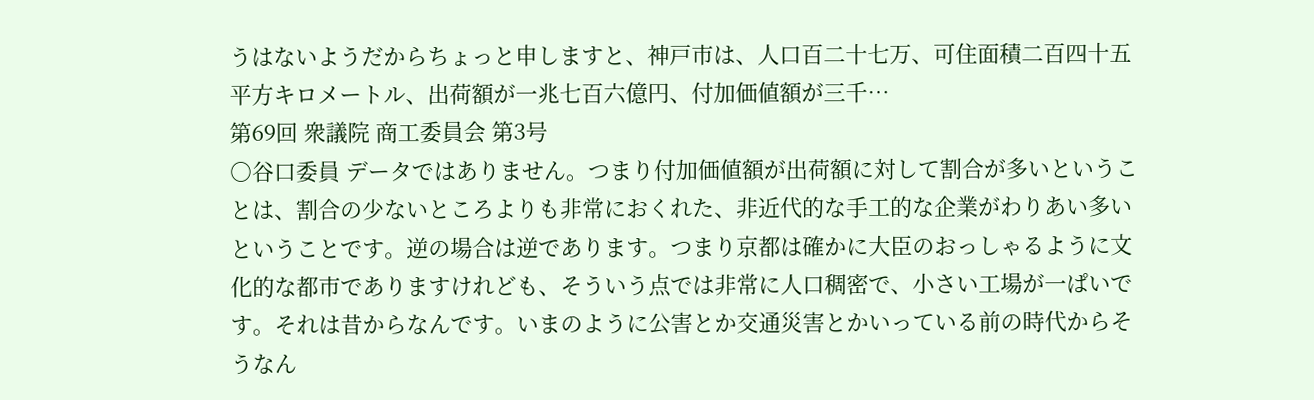うはないようだからちょっと申しますと、神戸市は、人口百二十七万、可住面積二百四十五平方キロメートル、出荷額が一兆七百六億円、付加価値額が三千…
第69回 衆議院 商工委員会 第3号
○谷口委員 データではありません。つまり付加価値額が出荷額に対して割合が多いということは、割合の少ないところよりも非常におくれた、非近代的な手工的な企業がわりあい多いということです。逆の場合は逆であります。つまり京都は確かに大臣のおっしゃるように文化的な都市でありますけれども、そういう点では非常に人口稠密で、小さい工場が一ぱいです。それは昔からなんです。いまのように公害とか交通災害とかいっている前の時代からそうなん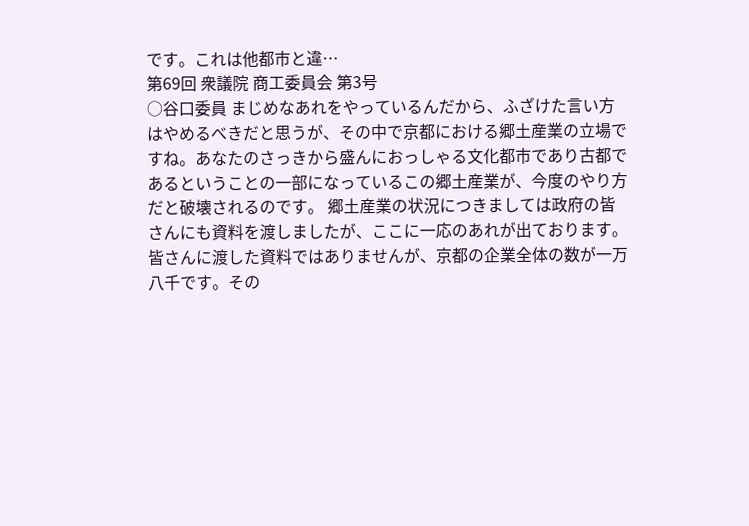です。これは他都市と違…
第69回 衆議院 商工委員会 第3号
○谷口委員 まじめなあれをやっているんだから、ふざけた言い方はやめるべきだと思うが、その中で京都における郷土産業の立場ですね。あなたのさっきから盛んにおっしゃる文化都市であり古都であるということの一部になっているこの郷土産業が、今度のやり方だと破壊されるのです。 郷土産業の状況につきましては政府の皆さんにも資料を渡しましたが、ここに一応のあれが出ております。皆さんに渡した資料ではありませんが、京都の企業全体の数が一万八千です。その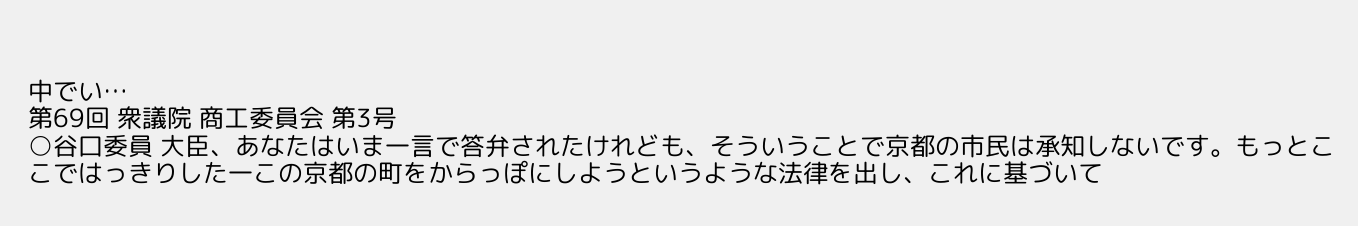中でい…
第69回 衆議院 商工委員会 第3号
○谷口委員 大臣、あなたはいま一言で答弁されたけれども、そういうことで京都の市民は承知しないです。もっとここではっきりした一この京都の町をからっぽにしようというような法律を出し、これに基づいて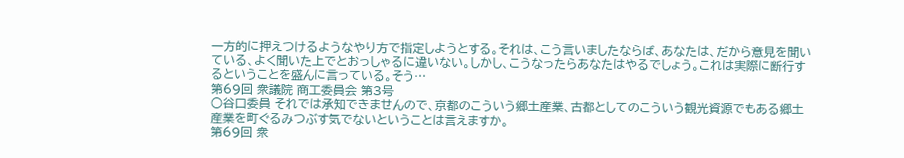一方的に押えつけるようなやり方で指定しようとする。それは、こう言いましたならば、あなたは、だから意見を聞いている、よく聞いた上でとおっしゃるに違いない。しかし、こうなったらあなたはやるでしょう。これは実際に断行するということを盛んに言っている。そう…
第69回 衆議院 商工委員会 第3号
○谷口委員 それでは承知できませんので、京都のこういう郷土産業、古都としてのこういう観光資源でもある郷土産業を町ぐるみつぶす気でないということは言えますか。
第69回 衆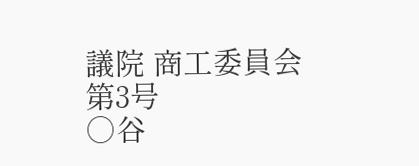議院 商工委員会 第3号
○谷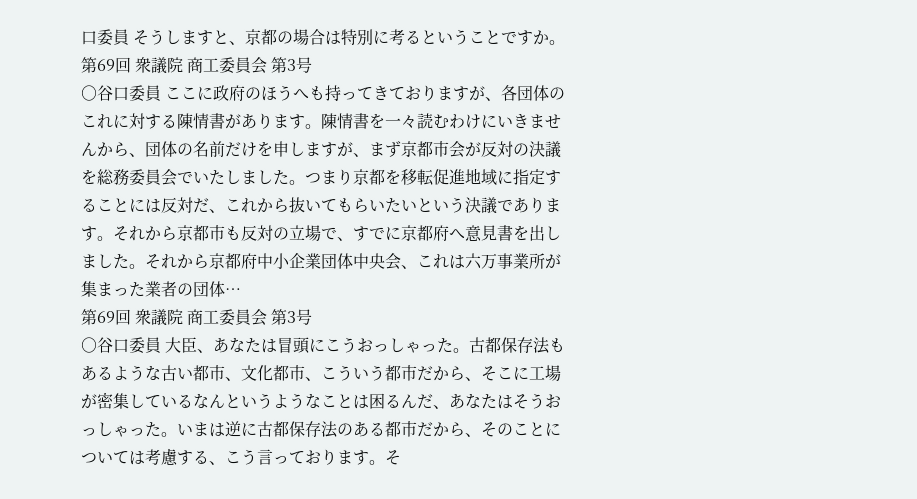口委員 そうしますと、京都の場合は特別に考るということですか。
第69回 衆議院 商工委員会 第3号
○谷口委員 ここに政府のほうへも持ってきておりますが、各団体のこれに対する陳情書があります。陳情書を一々読むわけにいきませんから、団体の名前だけを申しますが、まず京都市会が反対の決議を総務委員会でいたしました。つまり京都を移転促進地域に指定することには反対だ、これから抜いてもらいたいという決議であります。それから京都市も反対の立場で、すでに京都府へ意見書を出しました。それから京都府中小企業団体中央会、これは六万事業所が集まった業者の団体…
第69回 衆議院 商工委員会 第3号
○谷口委員 大臣、あなたは冒頭にこうおっしゃった。古都保存法もあるような古い都市、文化都市、こういう都市だから、そこに工場が密集しているなんというようなことは困るんだ、あなたはそうおっしゃった。いまは逆に古都保存法のある都市だから、そのことについては考慮する、こう言っております。そ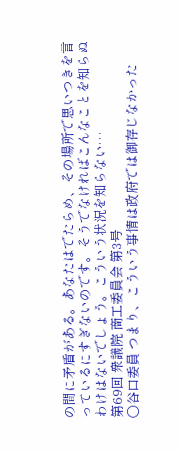の間に矛盾がある。あなたはでたらめ、その場所で思いつきを言っているにすぎないのです。そうでなければこんなことを知らぬわけはないでしょう。こういう状況を知らない…
第69回 衆議院 商工委員会 第3号
○谷口委員 つまり、こういう事情は政府では御存じなかった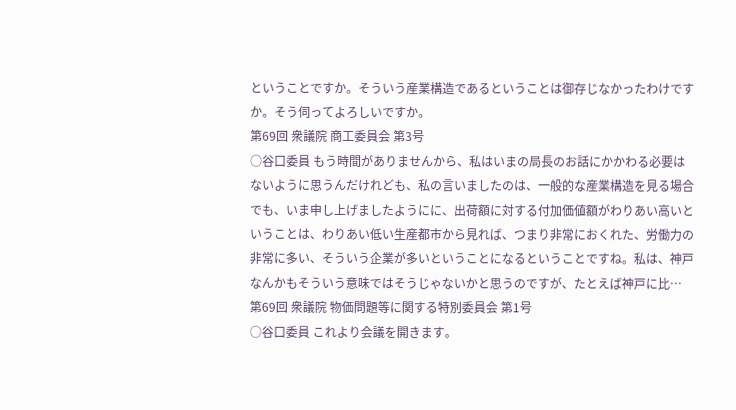ということですか。そういう産業構造であるということは御存じなかったわけですか。そう伺ってよろしいですか。
第69回 衆議院 商工委員会 第3号
○谷口委員 もう時間がありませんから、私はいまの局長のお話にかかわる必要はないように思うんだけれども、私の言いましたのは、一般的な産業構造を見る場合でも、いま申し上げましたようにに、出荷額に対する付加価値額がわりあい高いということは、わりあい低い生産都市から見れば、つまり非常におくれた、労働力の非常に多い、そういう企業が多いということになるということですね。私は、神戸なんかもそういう意味ではそうじゃないかと思うのですが、たとえば神戸に比…
第69回 衆議院 物価問題等に関する特別委員会 第1号
○谷口委員 これより会議を開きます。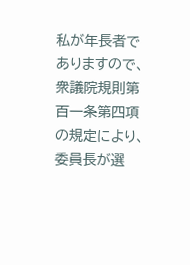私が年長者でありますので、衆議院規則第百一条第四項の規定により、委員長が選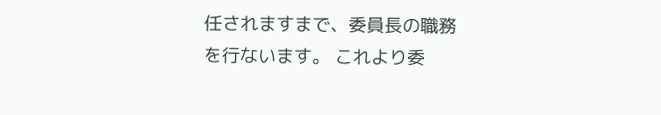任されますまで、委員長の職務を行ないます。 これより委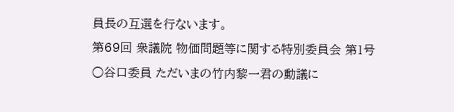員長の互選を行ないます。
第69回 衆議院 物価問題等に関する特別委員会 第1号
○谷口委員 ただいまの竹内黎一君の動議に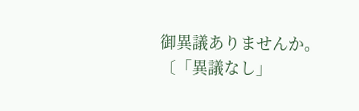御異議ありませんか。 〔「異議なし」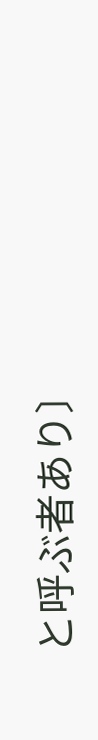と呼ぶ者あり〕